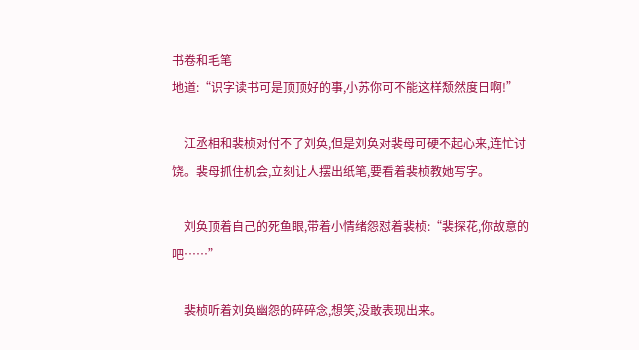书卷和毛笔
地道:“识字读书可是顶顶好的事,小苏你可不能这样颓然度日啊!”

    江丞相和裴桢对付不了刘奂,但是刘奂对裴母可硬不起心来,连忙讨饶。裴母抓住机会,立刻让人摆出纸笔,要看着裴桢教她写字。

    刘奂顶着自己的死鱼眼,带着小情绪怨怼着裴桢:“裴探花,你故意的吧……”

    裴桢听着刘奂幽怨的碎碎念,想笑,没敢表现出来。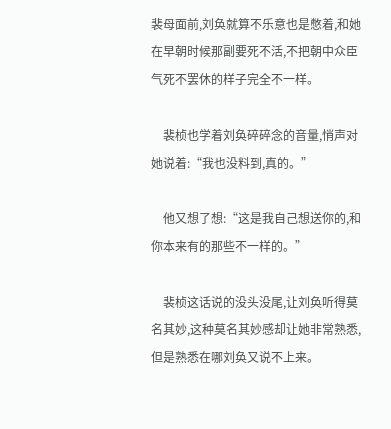裴母面前,刘奂就算不乐意也是憋着,和她在早朝时候那副要死不活,不把朝中众臣气死不罢休的样子完全不一样。

    裴桢也学着刘奂碎碎念的音量,悄声对她说着:“我也没料到,真的。”

    他又想了想:“这是我自己想送你的,和你本来有的那些不一样的。”

    裴桢这话说的没头没尾,让刘奂听得莫名其妙,这种莫名其妙感却让她非常熟悉,但是熟悉在哪刘奂又说不上来。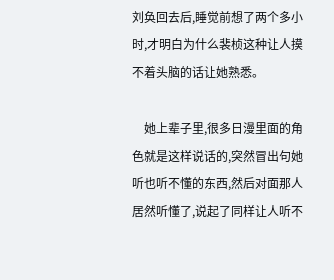刘奂回去后,睡觉前想了两个多小时,才明白为什么裴桢这种让人摸不着头脑的话让她熟悉。

    她上辈子里,很多日漫里面的角色就是这样说话的,突然冒出句她听也听不懂的东西,然后对面那人居然听懂了,说起了同样让人听不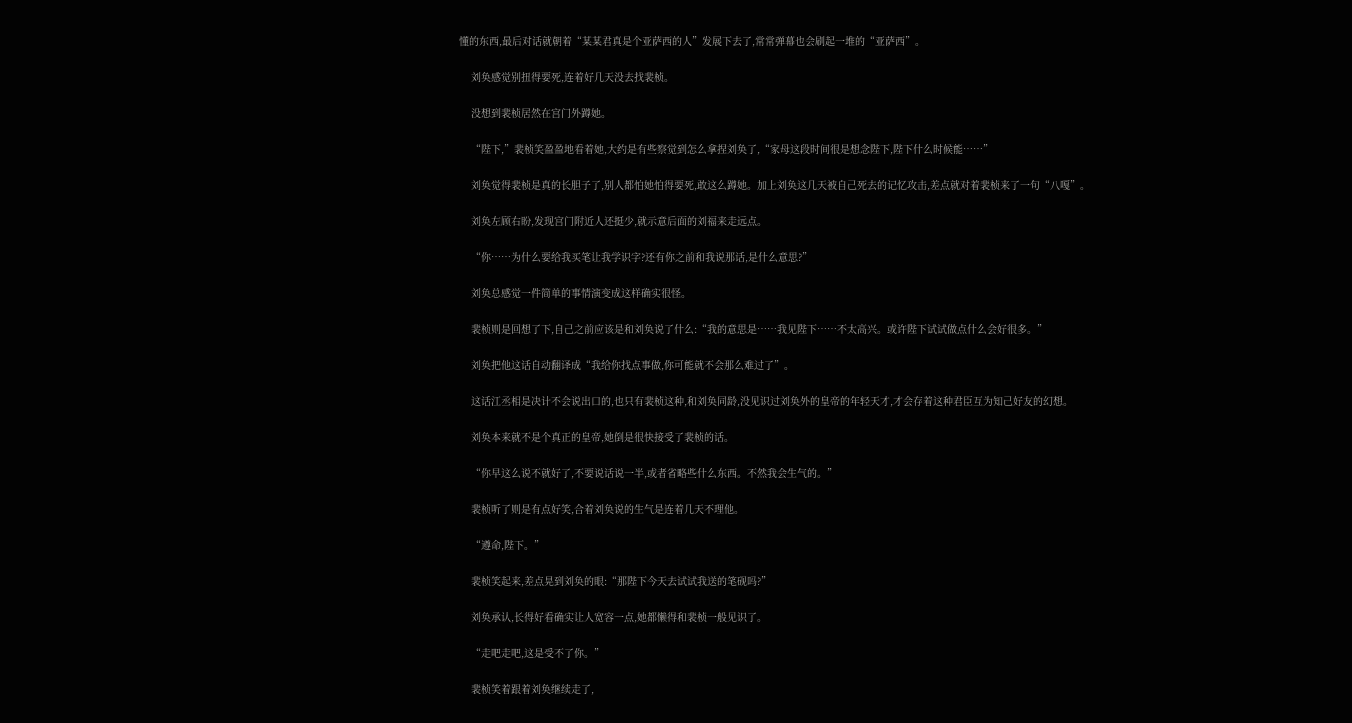懂的东西,最后对话就朝着“某某君真是个亚萨西的人”发展下去了,常常弹幕也会刷起一堆的“亚萨西”。

    刘奂感觉别扭得要死,连着好几天没去找裴桢。

    没想到裴桢居然在宫门外蹲她。

    “陛下,”裴桢笑盈盈地看着她,大约是有些察觉到怎么拿捏刘奂了,“家母这段时间很是想念陛下,陛下什么时候能……”

    刘奂觉得裴桢是真的长胆子了,别人都怕她怕得要死,敢这么蹲她。加上刘奂这几天被自己死去的记忆攻击,差点就对着裴桢来了一句“八嘎”。

    刘奂左顾右盼,发现宫门附近人还挺少,就示意后面的刘福来走远点。

    “你……为什么要给我买笔让我学识字?还有你之前和我说那话,是什么意思?”

    刘奂总感觉一件简单的事情演变成这样确实很怪。

    裴桢则是回想了下,自己之前应该是和刘奂说了什么:“我的意思是……我见陛下……不太高兴。或许陛下试试做点什么会好很多。”

    刘奂把他这话自动翻译成“我给你找点事做,你可能就不会那么难过了”。

    这话江丞相是决计不会说出口的,也只有裴桢这种,和刘奂同龄,没见识过刘奂外的皇帝的年轻天才,才会存着这种君臣互为知己好友的幻想。

    刘奂本来就不是个真正的皇帝,她倒是很快接受了裴桢的话。

    “你早这么说不就好了,不要说话说一半,或者省略些什么东西。不然我会生气的。”

    裴桢听了则是有点好笑,合着刘奂说的生气是连着几天不理他。

    “遵命,陛下。”

    裴桢笑起来,差点晃到刘奂的眼:“那陛下今天去试试我送的笔砚吗?”

    刘奂承认,长得好看确实让人宽容一点,她都懒得和裴桢一般见识了。

    “走吧走吧,这是受不了你。”

    裴桢笑着跟着刘奂继续走了,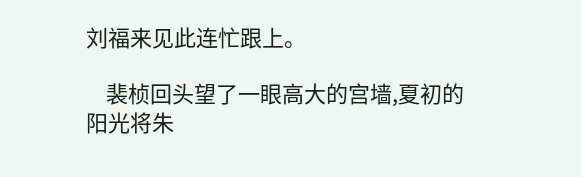刘福来见此连忙跟上。

    裴桢回头望了一眼高大的宫墙,夏初的阳光将朱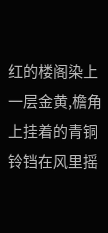红的楼阁染上一层金黄,檐角上挂着的青铜铃铛在风里摇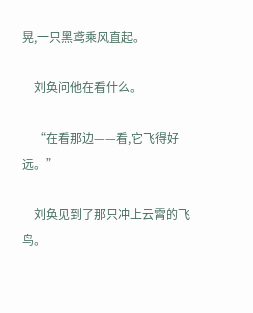晃,一只黑鸢乘风直起。

    刘奂问他在看什么。

    “在看那边——看,它飞得好远。”

    刘奂见到了那只冲上云霄的飞鸟。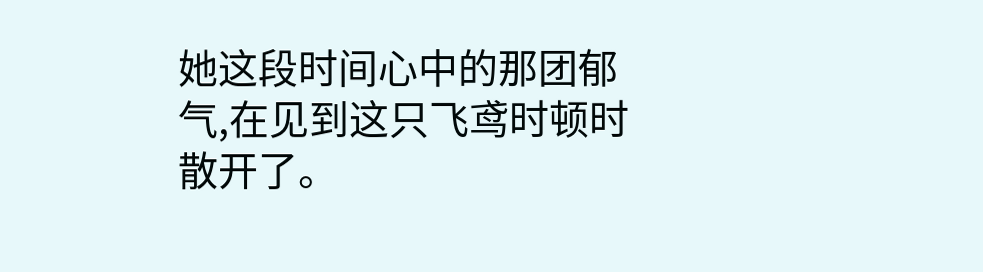她这段时间心中的那团郁气,在见到这只飞鸢时顿时散开了。